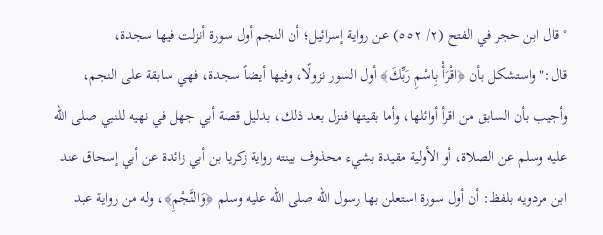° قال ابن حجر في الفتح (٢/ ٥٥٢) عن رواية إسرائيل؛ أن النجم أول سورة أنزلت فيها سجدة، قال:"واستشكل بأن ﴿اقْرَأْ بِاسْمِ رَبِّكَ﴾ أول السور نزولًا، وفيها أيضاً سجدة، فهي سابقة على النجم، وأجيب بأن السابق من اقرأ أوائلها، وأما بقيتها فنزل بعد ذلك، بدليل قصة أبي جهل في نهيه للنبي صلى الله عليه وسلم عن الصلاة، أو الأولية مقيدة بشيء محذوف بينته رواية زكريا بن أبي زائدة عن أبي إسحاق عند ابن مردويه بلفظ: أن أول سورة استعلن بها رسول الله صلى الله عليه وسلم ﴿وَالنَّجْمِ﴾، وله من رواية عبد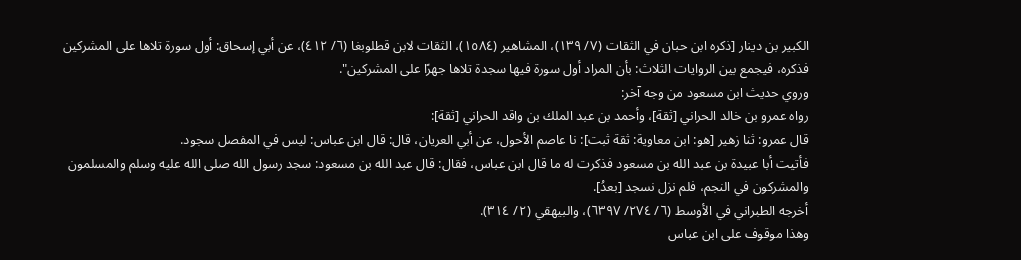الكبير بن دينار [ذكره ابن حبان في الثقات (٧/ ١٣٩)، المشاهير (١٥٨٤)، الثقات لابن قطلوبغا (٦/ ٤١٢)، عن أبي إسحاق: أول سورة تلاها على المشركين فذكره، فيجمع بين الروايات الثلاث: بأن المراد أول سورة فيها سجدة تلاها جهرًا على المشركين".
وروي حديث ابن مسعود من وجه آخر:
رواه عمرو بن خالد الحراني [ثقة]، وأحمد بن عبد الملك بن واقد الحراني [ثقة]:
قال عمرو: ثنا زهير [هو: ابن معاوية: ثقة ثبت]: نا عاصم الأحول، عن أبي العريان، قال: قال ابن عباس: ليس في المفصل سجود.
فأتيت أبا عبيدة بن عبد الله بن مسعود فذكرت له ما قال ابن عباس، فقال: قال عبد الله بن مسعود: سجد رسول الله صلى الله عليه وسلم والمسلمون والمشركون في النجم، فلم نزل نسجد [بعدُ].
أخرجه الطبراني في الأوسط (٦/ ٢٧٤/ ٦٣٩٧)، والبيهقي (٢/ ٣١٤).
وهذا موقوف على ابن عباس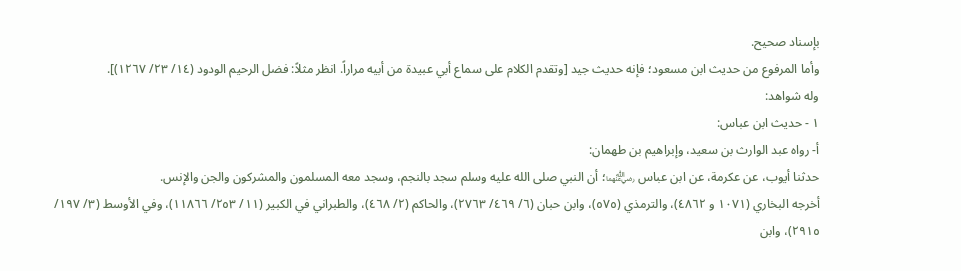بإسناد صحيح.
وأما المرفوع من حديث ابن مسعود؛ فإنه حديث جيد [وتقدم الكلام على سماع أبي عبيدة من أبيه مراراً. انظر مثلاً: فضل الرحيم الودود (١٤/ ٢٣/ ١٢٦٧)].
وله شواهد:
١ - حديث ابن عباس:
أ- رواه عبد الوارث بن سعيد، وإبراهيم بن طهمان:
حدثنا أيوب، عن عكرمة، عن ابن عباس ﵄؛ أن النبي صلى الله عليه وسلم سجد بالنجم، وسجد معه المسلمون والمشركون والجن والإنس.
أخرجه البخاري (١٠٧١ و ٤٨٦٢)، والترمذي (٥٧٥)، وابن حبان (٦/ ٤٦٩/ ٢٧٦٣)، والحاكم (٢/ ٤٦٨)، والطبراني في الكبير (١١/ ٢٥٣/ ١١٨٦٦)، وفي الأوسط (٣/ ١٩٧/ ٢٩١٥)، وابن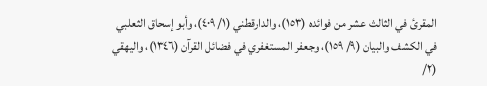المقرئ في الثالث عشر من فوائده (١٥٣)، والدارقطني (١/ ٤٠٩)، وأبو إسحاق الثعلبي في الكشف والبيان (٩/ ١٥٩)، وجعفر المستغفري في فضائل القرآن (١٣٤٦)، واليهقي (٢/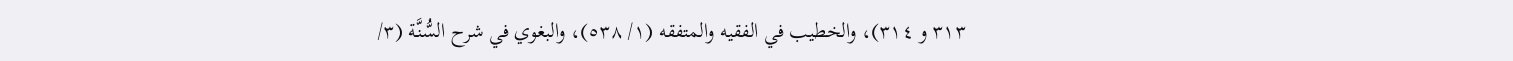٣١٣ و ٣١٤)، والخطيب في الفقيه والمتفقه (١/ ٥٣٨)، والبغوي في شرح السُّنَّة (٣/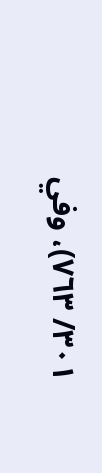٣٠١/ ٧٦٣)، وفي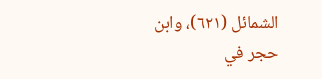الشمائل (٦٢١)، وابن حجر في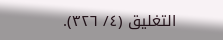التغليق (٤/ ٣٢٦).